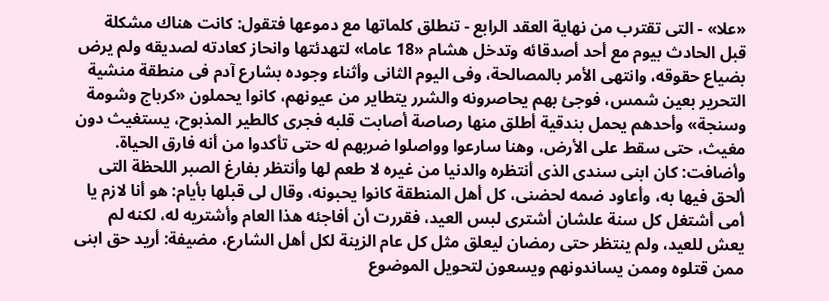«علا» - التى تقترب من نهاية العقد الرابع - تنطلق كلماتها مع دموعها فتقول: كانت هناك مشكلة قبل الحادث بيوم مع أحد أصدقائه وتدخل هشام «18 عاما» لتهدئتها وانحاز كعادته لصديقه ولم يرض بضياع حقوقه، وانتهى الأمر بالمصالحة، وفى اليوم الثانى وأثناء وجوده بشارع آدم فى منطقة منشية التحرير بعين شمس، فوجئ بهم يحاصرونه والشرر يتطاير من عيونهم، كانوا يحملون «كرباج وشومة وسنجة» وأحدهم يحمل بندقية أطلق منها رصاصة أصابت قلبه فجرى كالطير المذبوح، يستغيث دون مغيث، حتى سقط على الأرض، وهنا سارعوا وواصلوا ضربهم له حتى تأكدوا من أنه فارق الحياة.
وأضافت: كان ابنى سندى الذى أنتظره والدنيا من غيره لا طعم لها وأنتظر بفارغ الصبر اللحظة التى ألحق فيها به، وأعاود ضمه لحضنى، كل أهل المنطقة كانوا يحبونه، وقال لى قبلها بأيام: هو أنا لازم يا أمى أشتغل كل سنة علشان أشترى لبس العيد، فقررت أن أفاجئه هذا العام وأشتريه له، لكنه لم يعش للعيد، ولم ينتظر حتى رمضان ليعلق مثل كل عام الزينة لكل أهل الشارع، مضيفة: أريد حق ابنى ممن قتلوه وممن يساندونهم ويسعون لتحويل الموضوع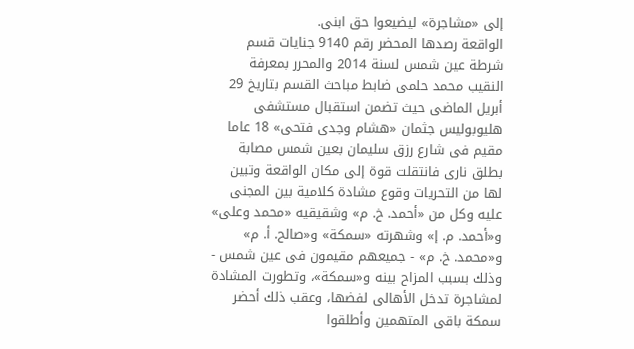إلى «مشاجرة» ليضيعوا حق ابنى.
الواقعة رصدها المحضر رقم 9140 جنايات قسم شرطة عين شمس لسنة 2014 والمحرر بمعرفة النقيب محمد حلمى ضابط مباحث القسم بتاريخ 29 أبريل الماضى حيث تضمن استقبال مستشفى هليوبوليس جثمان «هشام وجدى فتحى» 18 عاما مقيم فى شارع رزق سليمان بعين شمس مصابة بطلق نارى فانتقلت قوة إلى مكان الواقعة وتبين لها من التحريات وقوع مشادة كلامية بين المجنى عليه وكل من «أحمد. خ. م» وشقيقيه «محمد وعلى» و«أحمد. م. إ» وشهرته «سمكة» و«صالح. أ. م» و«محمد. خ. م» - جميعهم مقيمون فى عين شمس - وذلك بسبب المزاح بينه و«سمكة»، وتطورت المشادة لمشاجرة تدخل الأهالى لفضها، وعقب ذلك أحضر سمكة باقى المتهمين وأطلقوا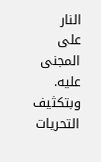النار على المجنى عليه.
وبتكثيف التحريات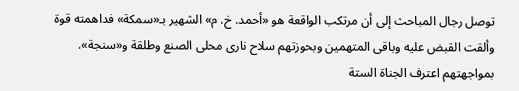توصل رجال المباحث إلى أن مرتكب الواقعة هو «أحمد. خ. م» الشهير بـ«سمكة» فداهمته قوة وألقت القبض عليه وباقى المتهمين وبحوزتهم سلاح نارى محلى الصنع وطلقة و«سنجة».
بمواجهتهم اعترف الجناة الستة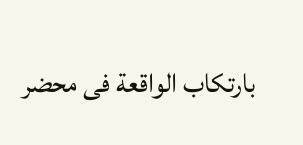بارتكاب الواقعة فى محضر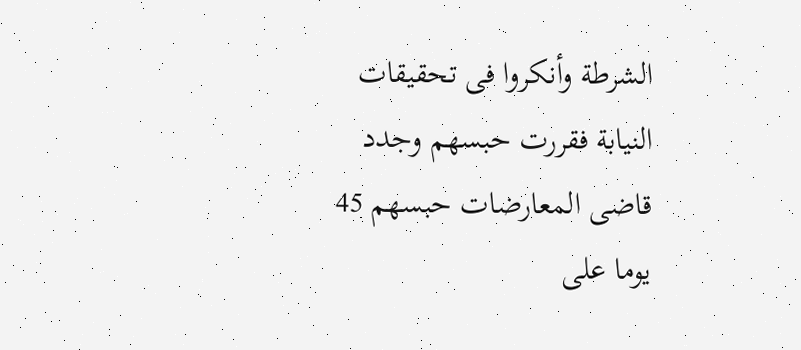الشرطة وأنكروا فى تحقيقات النيابة فقررت حبسهم وجدد قاضى المعارضات حبسهم 45 يوما على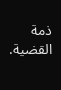ذمة القضية.